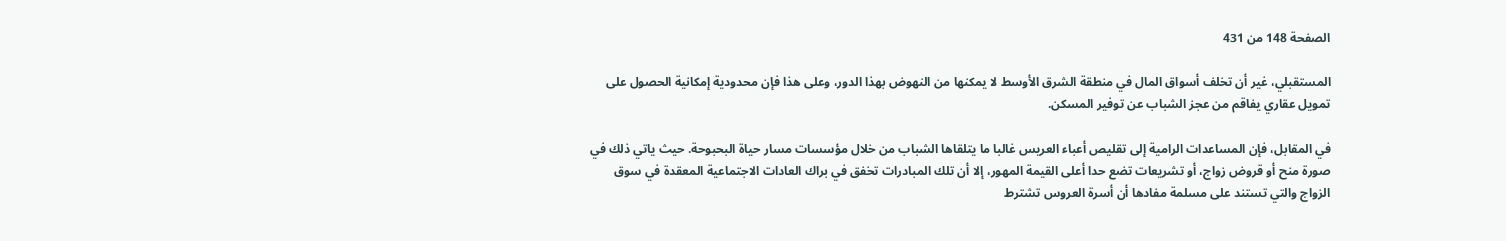الصفحة 148 من 431

المستقبلي، غير أن تخلف أسواق المال في منطقة الشرق الأوسط لا يمكنها من النهوض بهذا الدور، وعلى هذا فإن محدودية إمكانية الحصول على تمويل عقاري يفاقم من عجز الشباب عن توفير المسكن.

في المقابل، فإن المساعدات الرامية إلى تقليص أعباء العريس غالبا ما يتلقاها الشباب من خلال مؤسسات مسار حياة البحبوحة. حيث ياتي ذلك في صورة منح أو قروض زواج، أو تشريعات تضع حدا أعلى القيمة المهور، إلا أن تلك المبادرات تخفق في براك العادات الاجتماعية المعقدة في سوق الزواج والتي تستند على مسلمة مفادها أن أسرة العروس تشترط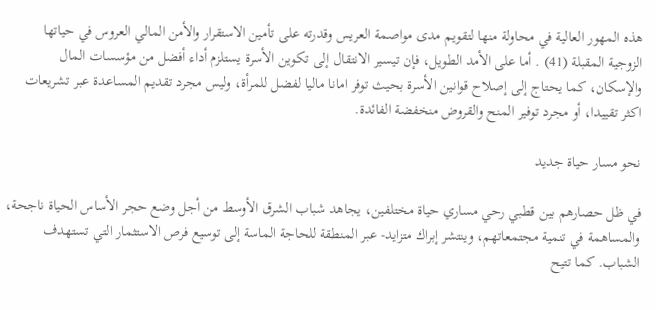هذه المهور العالية في محاولة منها لتقويم مدى مواصمة العريس وقدرته على تأمين الاستقرار والأمن المالي العروس في حياتها الزوجية المقبلة (41) . أما على الأمد الطويل، فإن تيسير الانتقال إلى تكوين الأسرة يستلزم أداء أفضل من مؤسسات المال والإسكان، كما يحتاج إلى إصلاح قوانين الأسرة بحيث توفر امانا ماليا لفضل للمرأة، وليس مجرد تقديم المساعدة عبر تشريعات اكثر تقييدا، أو مجرد توفير المنح والقروض منخفضة الفائدة.

نحو مسار حياة جديد

في ظل حصارهم بين قطبي رحي مساري حياة مختلفين، يجاهد شباب الشرق الأوسط من أجل وضع حجر الأساس الحياة ناجحة، والمساهمة في تنمية مجتمعاتهم، وينتشر إبراك متزايد- عبر المنطقة للحاجة الماسة إلى توسيع فرص الاستثمار التي تستهدف الشباب. كما تتيح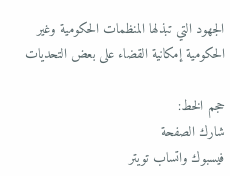الجهود التي تبذلها المنظمات الحكومية وغير الحكومية إمكانية القضاء على بعض التحديات

حجم الخط:
شارك الصفحة
فيسبوك واتساب تويتر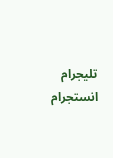تليجرام انستجرام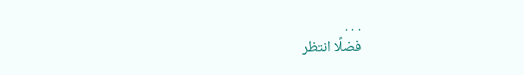. . .
فضلًا انتظر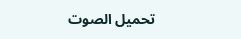تحميل الصوت